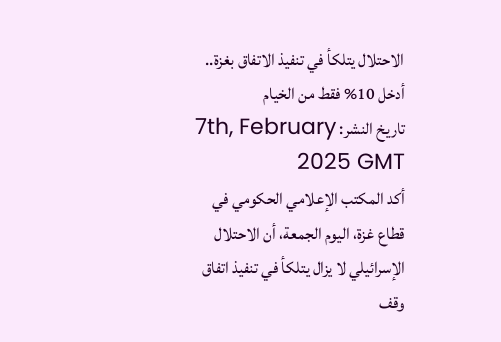الاحتلال يتلكأ في تنفيذ الاتفاق بغزة.. أدخل 10% فقط من الخيام
تاريخ النشر: 7th, February 2025 GMT
أكد المكتب الإعلامي الحكومي في قطاع غزة، اليوم الجمعة، أن الاحتلال الإسرائيلي لا يزال يتلكأ في تنفيذ اتفاق وقف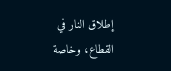إطلاق النار في القطاع، وخاصة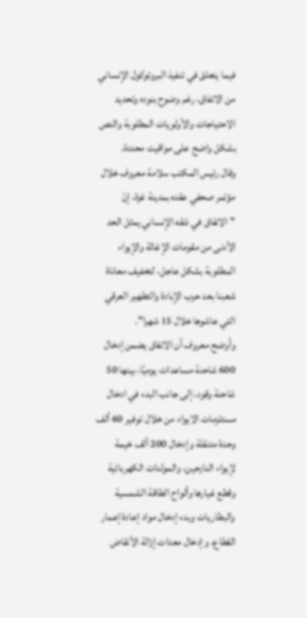فيما يتعلق في تنفيذ البروتوكول الإنساني من الاتفاق، رغم وضوح بنوده وتحديد الاحتياجات والأولويات المطلوبة والنص بشكل واضح على مواقيت محددة.
وقال رئيس المكتب سلامة معروف خلال مؤتمر صحفي عقده بمدينة غزة، إنّ "الاتفاق في شقه الإنساني يمثل الحد الأدنى من مقومات الإغاثة والإيواء المطلوبة بشكل عاجل، لتخفيف معاناة شعبنا بعد حرب الإبادة والتطهير العرقي التي عاشوها خلال 15 شهرا".
وأوضح معروف أن الاتفاق يضمن إدخال 600 شاحنة مساعدات يوميًا، بينها 50 شاحنة وقود، إلى جانب البدء في ادخال مستلزمات الايواء من خلال توفير 60 ألف وحدة متنقلة وإدخال 200 ألف خيمة لإيواء النازحين، والمولدات الكهربائية وقطع غيارها وألواح الطاقة الشمسية والبطاريات وبدء إدخال مواد إعادة إعمار القطاع، وإدخال معدات إزالة الأنقاض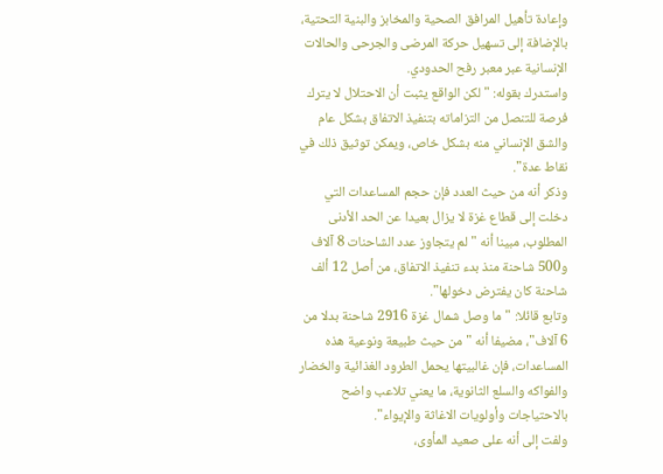وإعادة تأهيل المرافق الصحية والمخابز والبنية التحتية، بالإضافة إلى تسهيل حركة المرضى والجرحى والحالات الإنسانية عبر معبر رفح الحدودي.
واستدرك بقوله: "لكن الواقع يثبت أن الاحتلال لا يترك فرصة للتنصل من التزاماته بتنفيذ الاتفاق بشكل عام والشق الإنساني منه بشكل خاص، ويمكن توثيق ذلك في نقاط عدة".
وذكر أنه من حيث العدد فإن حجم المساعدات التي دخلت إلى قطاع غزة لا يزال بعيدا عن الحد الأدنى المطلوب، مبينا أنه "لم يتجاوز عدد الشاحنات 8 آلاف و500 شاحنة منذ بدء تنفيذ الاتفاق، من أصل 12 ألف شاحنة كان يفترض دخولها".
وتابع قائلا: "ما وصل شمال غزة 2916 شاحنة بدلا من 6 آلاف"، مضيفا أنه "من حيث طبيعة ونوعية هذه المساعدات، فإن غالبيتها يحمل الطرود الغذائية والخضار والفواكه والسلع الثانوية، ما يعني تلاعب واضح بالاحتياجات وأولويات الاغاثة والإيواء".
ولفت إلى أنه على صعيد المأوى،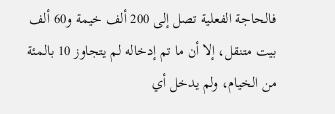فالحاجة الفعلية تصل إلى 200 ألف خيمة و60 ألف بيت متنقل، إلا أن ما تم إدخاله لم يتجاوز 10 بالمئة من الخيام، ولم يدخل أي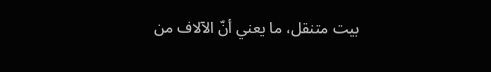بيت متنقل، ما يعني أنّ الآلاف من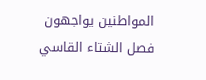المواطنين يواجهون فصل الشتاء القاسي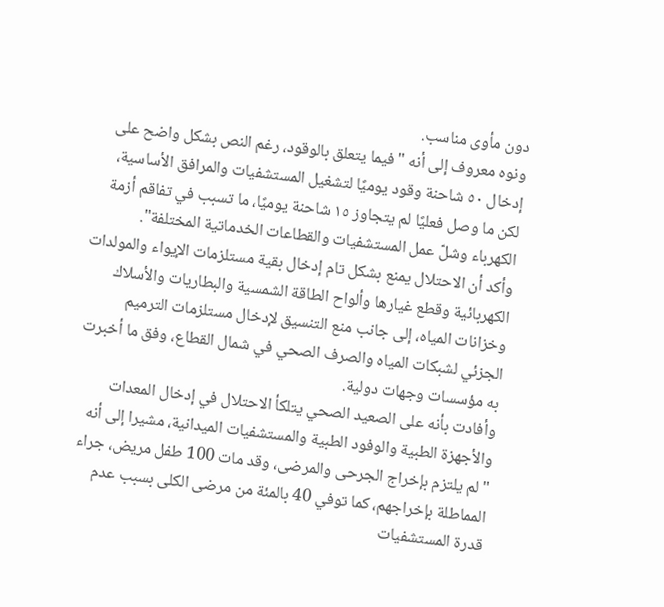دون مأوى مناسب.
ونوه معروف إلى أنه "فيما يتعلق بالوقود، رغم النص بشكل واضح على إدخال ٥٠ شاحنة وقود يوميًا لتشغيل المستشفيات والمرافق الأساسية، لكن ما وصل فعليًا لم يتجاوز ١٥ شاحنة يوميًا، ما تسبب في تفاقم أزمة الكهرباء وشلّ عمل المستشفيات والقطاعات الخدماتية المختلفة".
وأكد أن الاحتلال يمنع بشكل تام إدخال بقية مستلزمات الإيواء والمولدات الكهربائية وقطع غيارها وألواح الطاقة الشمسية والبطاريات والأسلاك وخزانات المياه، إلى جانب منع التنسيق لإدخال مستلزمات الترميم الجزئي لشبكات المياه والصرف الصحي في شمال القطاع، وفق ما أخبرت به مؤسسات وجهات دولية.
وأفادت بأنه على الصعيد الصحي يتلكأ الاحتلال في إدخال المعدات والأجهزة الطبية والوفود الطبية والمستشفيات الميدانية، مشيرا إلى أنه "لم يلتزم بإخراج الجرحى والمرضى، وقد مات 100 طفل مريض، جراء المماطلة بإخراجهم، كما توفي 40 بالمئة من مرضى الكلى بسبب عدم قدرة المستشفيات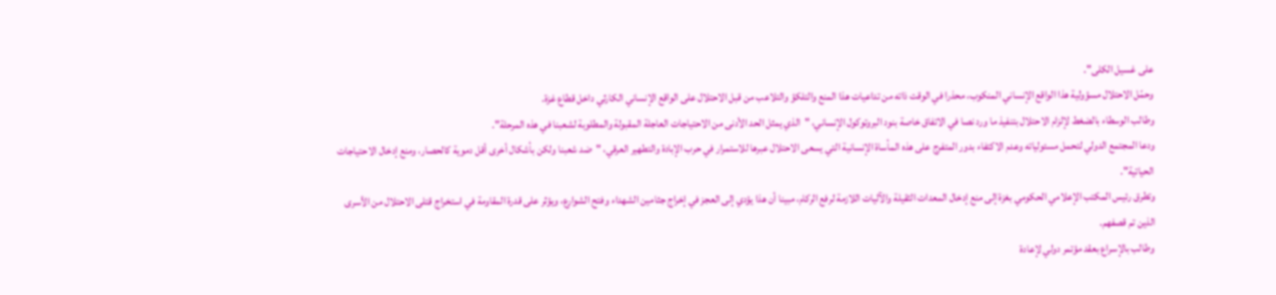على غسيل الكلى".
وحمّل الاحتلال مسؤولية هذا الواقع الإنساني المنكوب، محذرا في الوقت ذاته من تداعيات هذا المنع والتلكؤ والتلاعب من قبل الاحتلال على الواقع الإنساني الكارثي داخل قطاع غزة.
وطالب الوسطاء بالضغط لإلزام الاحتلال بتنفيذ ما ورد نصا في الاتفاق خاصة بنود البروتوكول الإنساني، "الذي يمثل الحد الأدنى من الاحتياجات العاجلة المقبولة والمطلوبة لشعبنا في هذه المرحلة".
ودعا المجتمع الدولي لتحمل مسئولياته وعدم الاكتفاء بدور المتفرج على هذه المأساة الإنسانية التي يسعى الاحتلال عبرها للاستمرار في حرب الإبادة والتطهير العرقي، "ضد شعبنا ولكن بأشكال أخرى أقل دموية كالحصار، ومنع إدخال الاحتياجات الحياتية".
وتطرق رئيس المكتب الإعلامي الحكومي بغزة إلى منع إدخال المعدات الثقيلة والآليات اللازمة لرفع الركام، مبينا أن هذا يؤدي إلى العجز في إخراج جثامين الشهداء وفتح الشوارع، ويؤثر على قدرة المقاومة في استخراج قتلى الاحتلال من الأسرى الذين تم قصفهم.
وطالب بالإسراع بعقد مؤتمر دولي لإعادة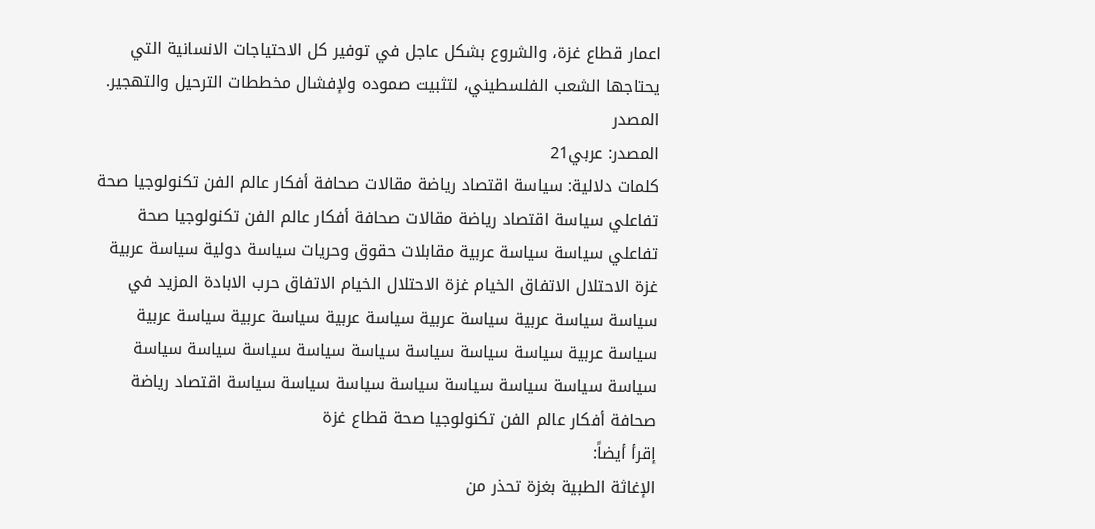اعمار قطاع غزة، والشروع بشكل عاجل في توفير كل الاحتياجات الانسانية التي يحتاجها الشعب الفلسطيني، لتثبيت صموده ولإفشال مخططات الترحيل والتهجير.
المصدر
المصدر: عربي21
كلمات دلالية: سياسة اقتصاد رياضة مقالات صحافة أفكار عالم الفن تكنولوجيا صحة تفاعلي سياسة اقتصاد رياضة مقالات صحافة أفكار عالم الفن تكنولوجيا صحة تفاعلي سياسة سياسة عربية مقابلات حقوق وحريات سياسة دولية سياسة عربية غزة الاحتلال الاتفاق الخيام غزة الاحتلال الخيام الاتفاق حرب الابادة المزيد في سياسة سياسة عربية سياسة عربية سياسة عربية سياسة عربية سياسة عربية سياسة عربية سياسة سياسة سياسة سياسة سياسة سياسة سياسة سياسة سياسة سياسة سياسة سياسة سياسة سياسة سياسة سياسة اقتصاد رياضة صحافة أفكار عالم الفن تكنولوجيا صحة قطاع غزة
إقرأ أيضاً:
الإغاثة الطبية بغزة تحذر من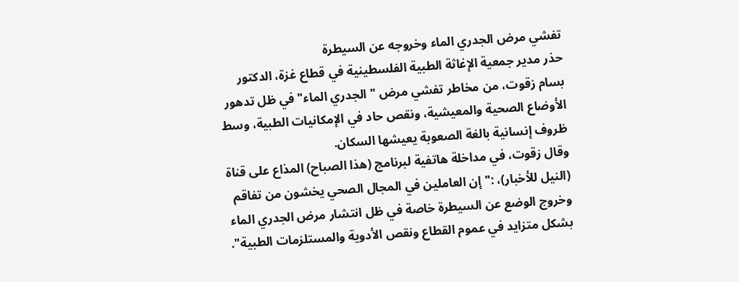تفشي مرض الجدري الماء وخروجه عن السيطرة
حذر مدير جمعية الإغاثة الطبية الفلسطينية في قطاع غزة، الدكتور بسام زقوت، من مخاطر تفشي مرض "الجدري الماء" في ظل تدهور الأوضاع الصحية والمعيشية، ونقص حاد في الإمكانيات الطبية، وسط ظروف إنسانية بالغة الصعوبة يعيشها السكان.
وقال زقوت، في مداخلة هاتفية لبرنامج (هذا الصباح) المذاع على قناة (النيل للأخبار)، :"إن العاملين في المجال الصحي يخشون من تفاقم وخروج الوضع عن السيطرة خاصة في ظل انتشار مرض الجدري الماء بشكل متزايد في عموم القطاع ونقص الأدوية والمستلزمات الطبية".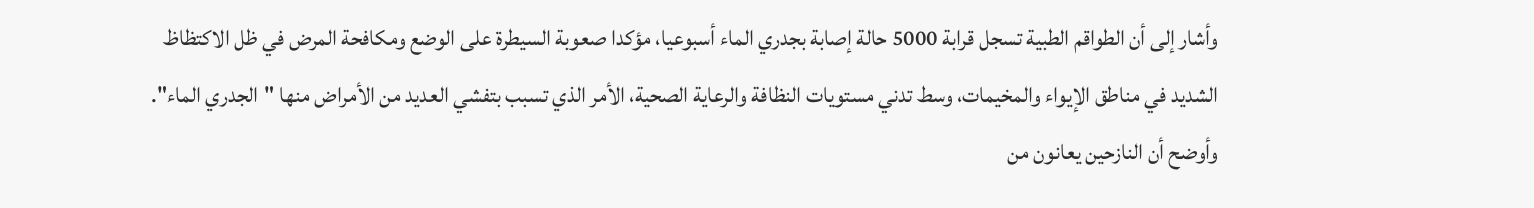وأشار إلى أن الطواقم الطبية تسجل قرابة 5000 حالة إصابة بجدري الماء أسبوعيا، مؤكدا صعوبة السيطرة على الوضع ومكافحة المرض في ظل الاكتظاظ الشديد في مناطق الإيواء والمخيمات، وسط تدني مستويات النظافة والرعاية الصحية، الأمر الذي تسبب بتفشي العديد من الأمراض منها "الجدري الماء".
وأوضح أن النازحين يعانون من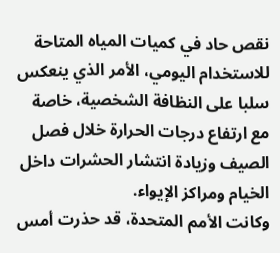نقص حاد في كميات المياه المتاحة للاستخدام اليومي، الأمر الذي ينعكس سلبا على النظافة الشخصية، خاصة مع ارتفاع درجات الحرارة خلال فصل الصيف وزيادة انتشار الحشرات داخل الخيام ومراكز الإيواء.
وكانت الأمم المتحدة، قد حذرت أمس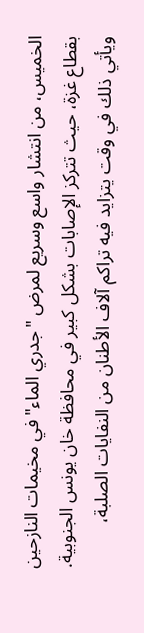الخميس، من انتشار واسع وسريع لمرض "جدري الماء" في مخيمات النازحين بقطاع غزة، حيث تتركز الإصابات بشكل كبير في محافظة خان يونس الجنوبية.
ويأتي ذلك في وقت يتزايد فيه تراكم آلاف الأطنان من النفايات الصلبة،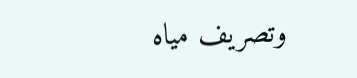وتصريف مياه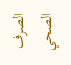الصرف الصحي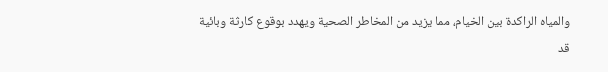والمياه الراكدة بين الخيام، مما يزيد من المخاطر الصحية ويهدد بوقوع كارثة وبائية قد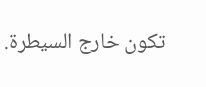تكون خارج السيطرة.